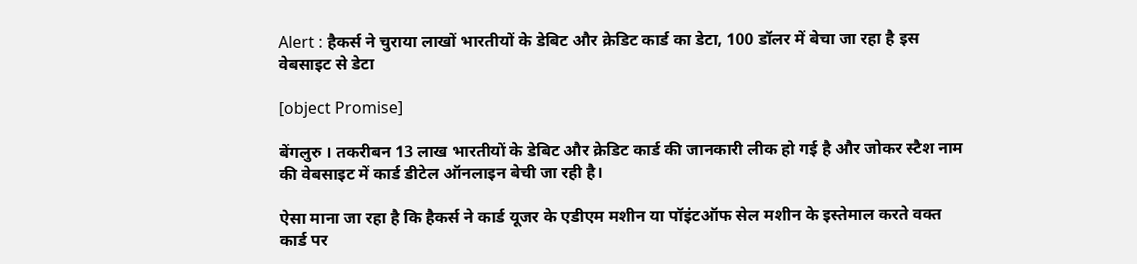Alert : हैकर्स ने चुराया लाखों भारतीयों के डेबिट और क्रेडिट कार्ड का डेटा, 100 डॉलर में बेचा जा रहा है इस वेबसाइट से डेटा

[object Promise]

बेंगलुरु । तकरीबन 13 लाख भारतीयों के डेबिट और क्रेडिट कार्ड की जानकारी लीक हो गई है और जोकर स्टैश नाम की वेबसाइट में कार्ड डीटेल ऑनलाइन बेची जा रही है।

ऐसा माना जा रहा है कि हैकर्स ने कार्ड यूजर के एडीएम मशीन या पॉइंटऑफ सेल मशीन के इस्तेमाल करते वक्त कार्ड पर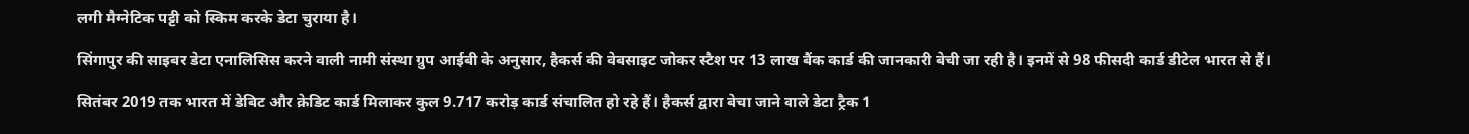लगी मैग्नेटिक पट्टी को स्किम करके डेटा चुराया है।

सिंगापुर की साइबर डेटा एनालिसिस करने वाली नामी संस्था ग्रुप आईबी के अनुसार, हैकर्स की वेबसाइट जोकर स्टैश पर 13 लाख बैंक कार्ड की जानकारी बेची जा रही है। इनमें से 98 फीसदी कार्ड डीटेल भारत से हैं।

सितंबर 2019 तक भारत में डेबिट और क्रेडिट कार्ड मिलाकर कुल 9.717 करोड़ कार्ड संचालित हो रहे हैं। हैकर्स द्वारा बेचा जाने वाले डेटा ट्रैक 1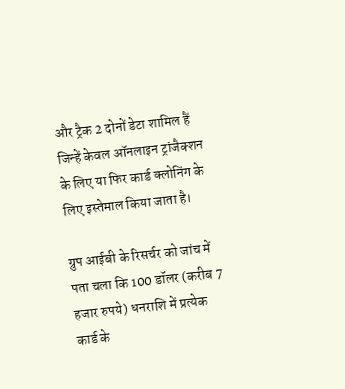और ट्रैक 2 दोनों डेटा शामिल हैं जिन्हें केवल ऑनलाइन ट्रांजैक्शन के लिए या फिर कार्ड क्लोनिंग के लिए इस्तेमाल किया जाता है।

ग्रुप आईबी के रिसर्चर को जांच में पता चला कि 100 डॉलर (करीब 7 हजार रुपये) धनराशि में प्रत्येक कार्ड के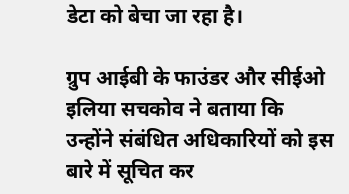डेटा को बेचा जा रहा है।

ग्रुप आईबी के फाउंडर और सीईओ इलिया सचकोव ने बताया कि उन्होंने संबंधित अधिकारियों को इस बारे में सूचित कर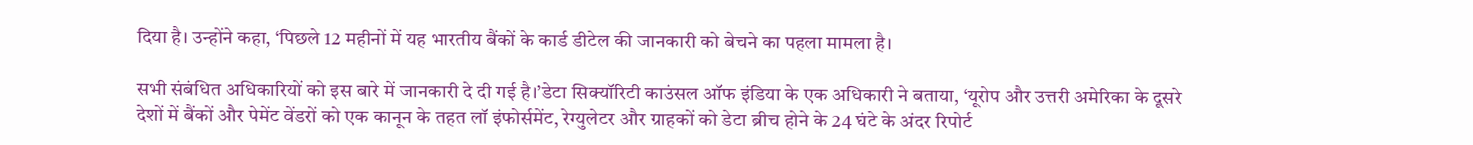दिया है। उन्होंने कहा, ‘पिछले 12 महीनों में यह भारतीय बैंकों के कार्ड डीटेल की जानकारी को बेचने का पहला मामला है।

सभी संबंधित अधिकारियों को इस बारे में जानकारी दे दी गई है।’डेटा सिक्यॉरिटी काउंसल ऑफ इंडिया के एक अधिकारी ने बताया, ‘यूरोप और उत्तरी अमेरिका के दूसरे देशों में बैंकों और पेमेंट वेंडरों को एक कानून के तहत लॉ इंफोर्समेंट, रेग्युलेटर और ग्राहकों को डेटा ब्रीच होने के 24 घंटे के अंदर रिपोर्ट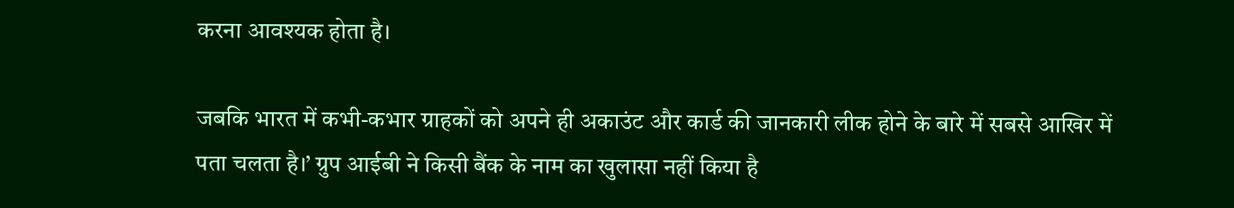करना आवश्यक होता है।

जबकि भारत में कभी-कभार ग्राहकों को अपने ही अकाउंट और कार्ड की जानकारी लीक होने के बारे में सबसे आखिर में पता चलता है।’ ग्रुप आईबी ने किसी बैंक के नाम का खुलासा नहीं किया है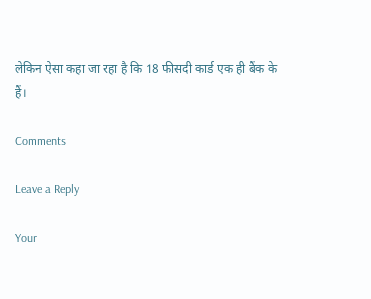लेकिन ऐसा कहा जा रहा है कि 18 फीसदी कार्ड एक ही बैंक के हैं।

Comments

Leave a Reply

Your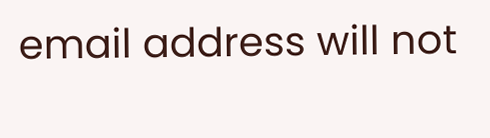email address will not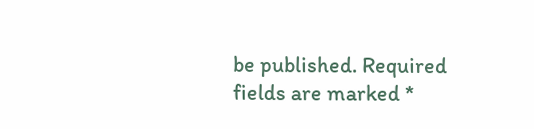be published. Required fields are marked *